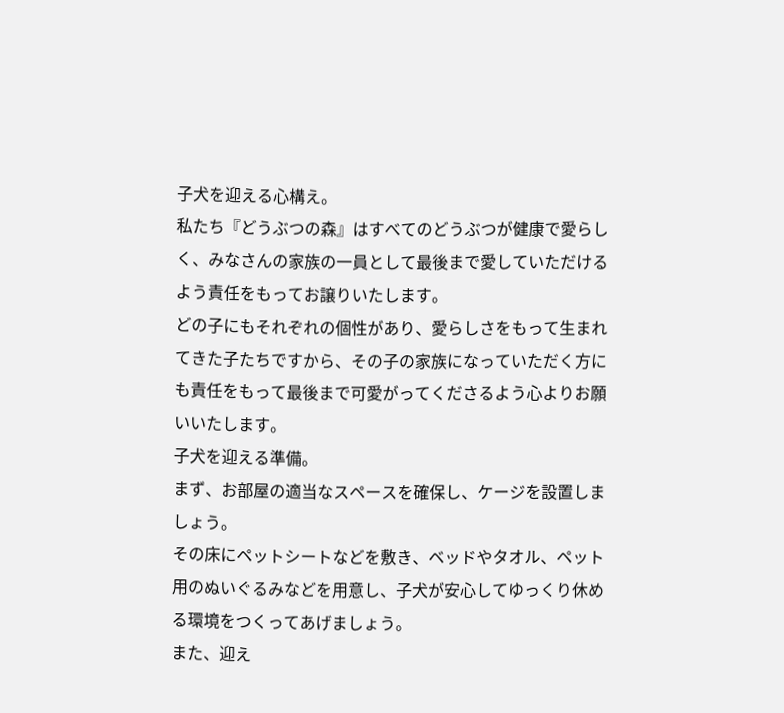子犬を迎える心構え。
私たち『どうぶつの森』はすべてのどうぶつが健康で愛らしく、みなさんの家族の一員として最後まで愛していただけるよう責任をもってお譲りいたします。
どの子にもそれぞれの個性があり、愛らしさをもって生まれてきた子たちですから、その子の家族になっていただく方にも責任をもって最後まで可愛がってくださるよう心よりお願いいたします。
子犬を迎える準備。
まず、お部屋の適当なスペースを確保し、ケージを設置しましょう。
その床にペットシートなどを敷き、ベッドやタオル、ペット用のぬいぐるみなどを用意し、子犬が安心してゆっくり休める環境をつくってあげましょう。
また、迎え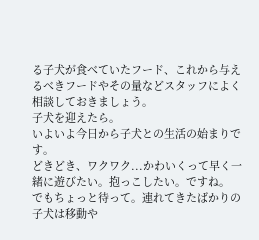る子犬が食べていたフード、これから与えるべきフードやその量などスタッフによく相談しておきましょう。
子犬を迎えたら。
いよいよ今日から子犬との生活の始まりです。
どきどき、ワクワク...かわいくって早く一緒に遊びたい。抱っこしたい。ですね。
でもちょっと待って。連れてきたばかりの子犬は移動や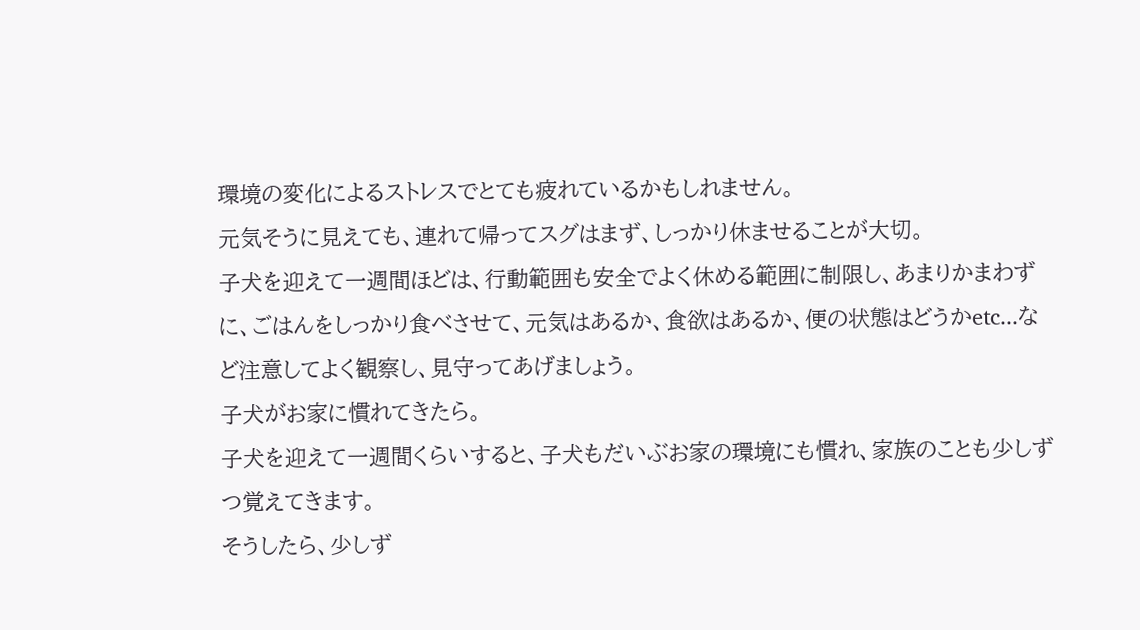環境の変化によるストレスでとても疲れているかもしれません。
元気そうに見えても、連れて帰ってスグはまず、しっかり休ませることが大切。
子犬を迎えて一週間ほどは、行動範囲も安全でよく休める範囲に制限し、あまりかまわずに、ごはんをしっかり食べさせて、元気はあるか、食欲はあるか、便の状態はどうかetc...など注意してよく観察し、見守ってあげましょう。
子犬がお家に慣れてきたら。
子犬を迎えて一週間くらいすると、子犬もだいぶお家の環境にも慣れ、家族のことも少しずつ覚えてきます。
そうしたら、少しず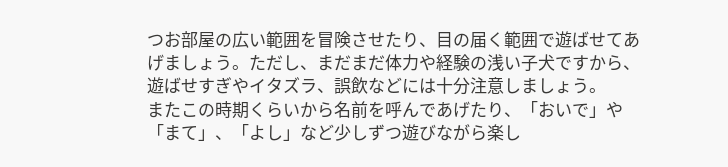つお部屋の広い範囲を冒険させたり、目の届く範囲で遊ばせてあげましょう。ただし、まだまだ体力や経験の浅い子犬ですから、遊ばせすぎやイタズラ、誤飲などには十分注意しましょう。
またこの時期くらいから名前を呼んであげたり、「おいで」や「まて」、「よし」など少しずつ遊びながら楽し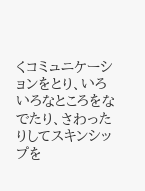くコミュニケーションをとり、いろいろなところをなでたり、さわったりしてスキンシップを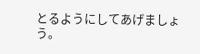とるようにしてあげましょう。